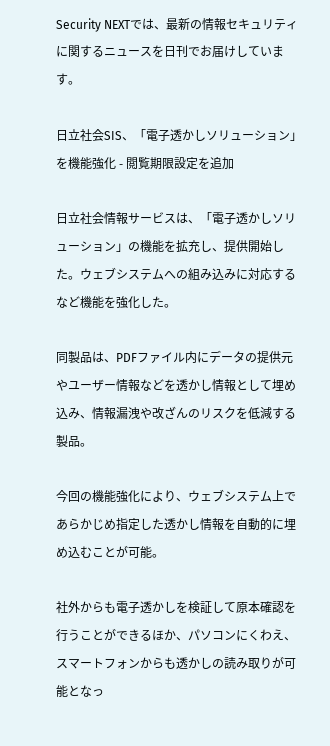Security NEXTでは、最新の情報セキュリティに関するニュースを日刊でお届けしています。

日立社会SIS、「電子透かしソリューション」を機能強化 - 閲覧期限設定を追加

日立社会情報サービスは、「電子透かしソリューション」の機能を拡充し、提供開始した。ウェブシステムへの組み込みに対応するなど機能を強化した。

同製品は、PDFファイル内にデータの提供元やユーザー情報などを透かし情報として埋め込み、情報漏洩や改ざんのリスクを低減する製品。

今回の機能強化により、ウェブシステム上であらかじめ指定した透かし情報を自動的に埋め込むことが可能。

社外からも電子透かしを検証して原本確認を行うことができるほか、パソコンにくわえ、スマートフォンからも透かしの読み取りが可能となっ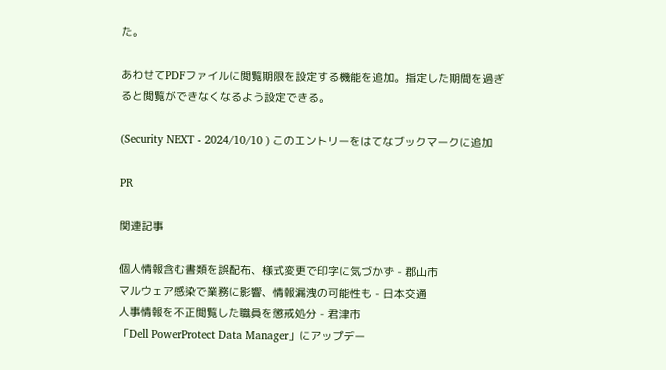た。

あわせてPDFファイルに閲覧期限を設定する機能を追加。指定した期間を過ぎると閲覧ができなくなるよう設定できる。

(Security NEXT - 2024/10/10 ) このエントリーをはてなブックマークに追加

PR

関連記事

個人情報含む書類を誤配布、様式変更で印字に気づかず - 郡山市
マルウェア感染で業務に影響、情報漏洩の可能性も - 日本交通
人事情報を不正閲覧した職員を懲戒処分 - 君津市
「Dell PowerProtect Data Manager」にアップデー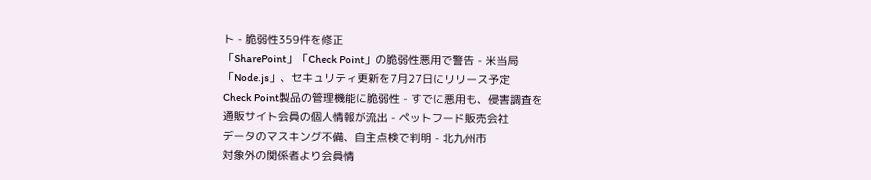ト - 脆弱性359件を修正
「SharePoint」「Check Point」の脆弱性悪用で警告 - 米当局
「Node.js」、セキュリティ更新を7月27日にリリース予定
Check Point製品の管理機能に脆弱性 - すでに悪用も、侵害調査を
通販サイト会員の個人情報が流出 - ペットフード販売会社
データのマスキング不備、自主点検で判明 - 北九州市
対象外の関係者より会員情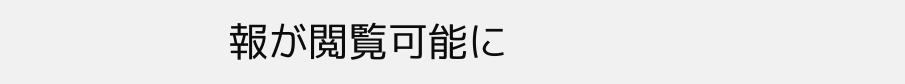報が閲覧可能に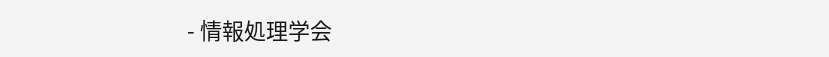- 情報処理学会